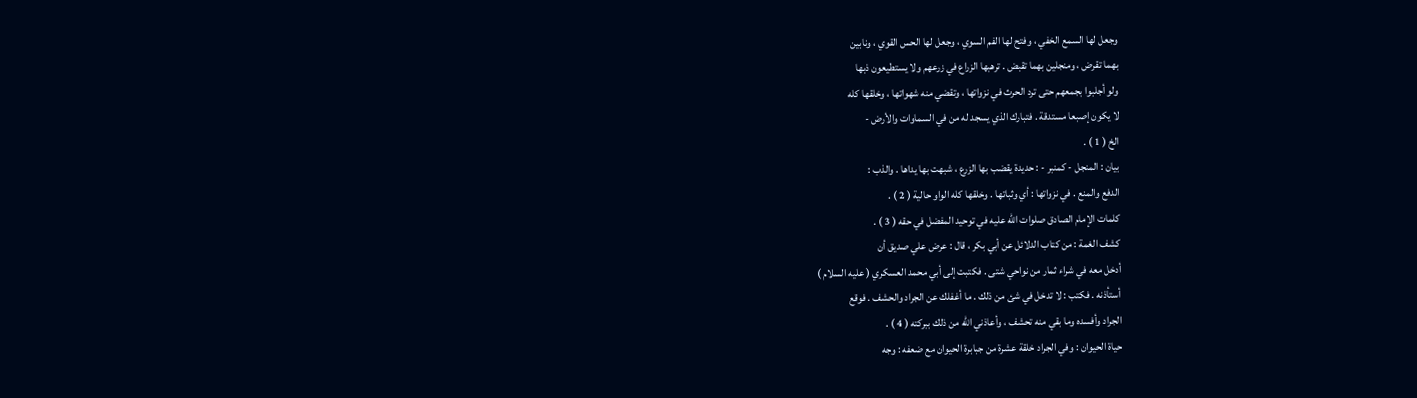وجعل لها السمع الخفي ، وفتح لها الفم السوي ، وجعل لها الحس القوي ، ونابين
بهما تقرض ، ومنجلين بهما تقبض . ترهبها الزراع في زرعهم ولا يستطيعون ذبها
ولو أجلبوا بجمعهم حتى ترد الحرث في نزواتها ، وتقضي منه شهواتها ، وخلقها كله
لا يكون إصبعا مستدقة . فتبارك الذي يسجد له من في السماوات والأرض -
الخ ( 1 ) .
بيان : المنجل - كمنبر - : حديدة يقضب بها الزرع ، شبهت بها يداها . والذب :
الدفع والمنع . في نزواتها : أي وثباتها . وخلقها كله الواو حالية ( 2 ) .
كلمات الإمام الصادق صلوات الله عليه في توحيد المفضل في حقه ( 3 ) .
كشف الغمة : من كتاب الدلائل عن أبي بكر ، قال : عرض علي صديق أن
أدخل معه في شراء ثمار من نواحي شتى . فكتبت إلى أبي محمد العسكري ( عليه السلام )
أستأذنه . فكتب : لا تدخل في شئ من ذلك . ما أغفلك عن الجراد والحشف . فوقع
الجراد وأفسده وما بقي منه تحشف ، وأعاذني الله من ذلك ببركته ( 4 ) .
حياة الحيوان : وفي الجراد خلقة عشرة من جبابرة الحيوان مع ضعفه : وجه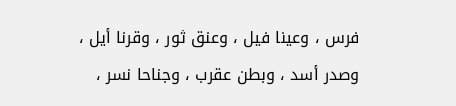فرس ، وعينا فيل ، وعنق ثور ، وقرنا أيل ، وصدر أسد ، وبطن عقرب ، وجناحا نسر ،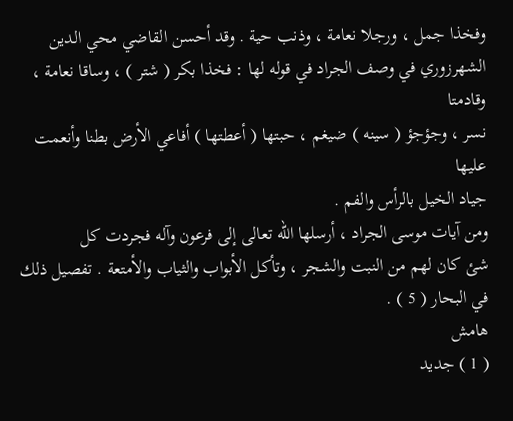وفخذا جمل ، ورجلا نعامة ، وذنب حية . وقد أحسن القاضي محي الدين
الشهرزوري في وصف الجراد في قوله لها : فخذا بكر ( شتر ) ، وساقا نعامة ، وقادمتا
نسر ، وجؤجؤ ( سينه ) ضيغم ، حبتها ( أعطتها ) أفاعي الأرض بطنا وأنعمت عليها
جياد الخيل بالرأس والفم .
ومن آيات موسى الجراد ، أرسلها الله تعالى إلى فرعون وآله فجردت كل
شئ كان لهم من النبت والشجر ، وتأكل الأبواب والثياب والأمتعة . تفصيل ذلك
في البحار ( 5 ) .
هامش
( 1 ) جديد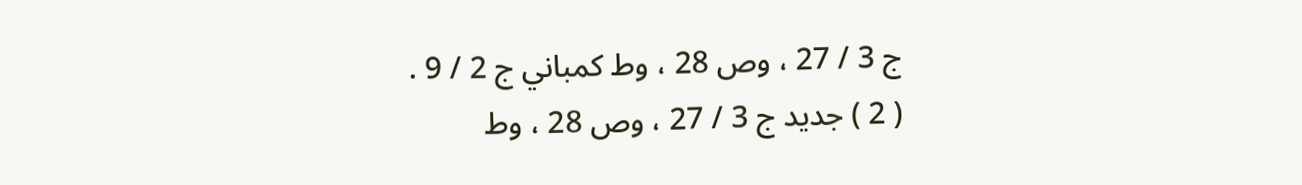ج 3 / 27 ، وص 28 ، وط كمباني ج 2 / 9 .
( 2 ) جديد ج 3 / 27 ، وص 28 ، وط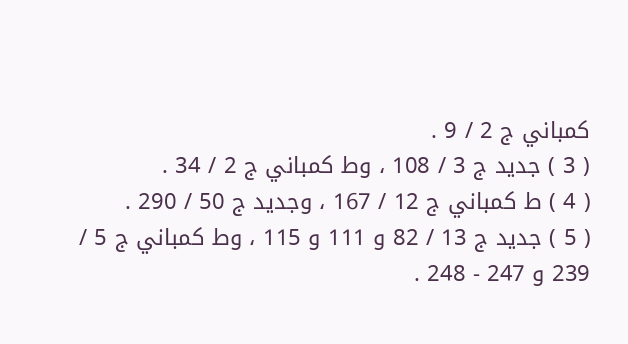كمباني ج 2 / 9 .
( 3 ) جديد ج 3 / 108 ، وط كمباني ج 2 / 34 .
( 4 ) ط كمباني ج 12 / 167 ، وجديد ج 50 / 290 .
( 5 ) جديد ج 13 / 82 و 111 و 115 ، وط كمباني ج 5 / 239 و 247 - 248 .